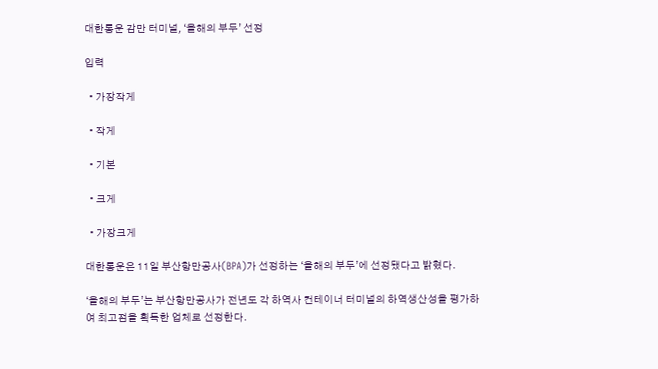대한통운 감만 터미널, ‘올해의 부두’ 선정

입력

  • 가장작게

  • 작게

  • 기본

  • 크게

  • 가장크게

대한통운은 11일 부산항만공사(BPA)가 선정하는 ‘올해의 부두’에 선정됐다고 밝혔다.

‘올해의 부두’는 부산항만공사가 전년도 각 하역사 컨테이너 터미널의 하역생산성을 평가하여 최고점을 획득한 업체로 선정한다.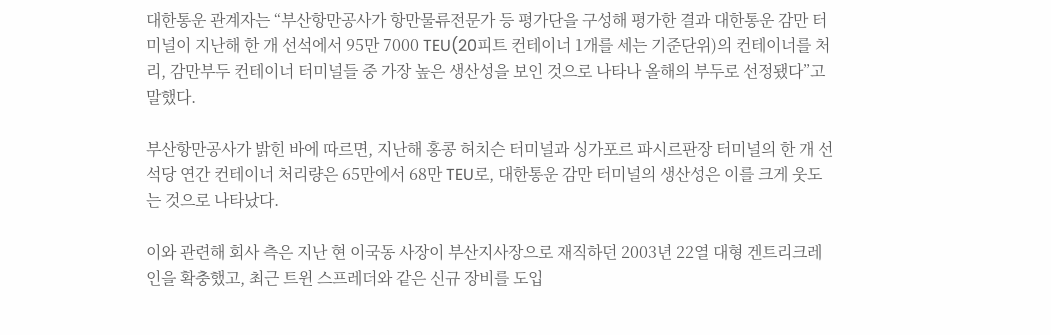대한통운 관계자는 “부산항만공사가 항만물류전문가 등 평가단을 구성해 평가한 결과 대한통운 감만 터미널이 지난해 한 개 선석에서 95만 7000 TEU(20피트 컨테이너 1개를 세는 기준단위)의 컨테이너를 처리, 감만부두 컨테이너 터미널들 중 가장 높은 생산성을 보인 것으로 나타나 올해의 부두로 선정됐다”고 말했다.

부산항만공사가 밝힌 바에 따르면, 지난해 홍콩 허치슨 터미널과 싱가포르 파시르판장 터미널의 한 개 선석당 연간 컨테이너 처리량은 65만에서 68만 TEU로, 대한통운 감만 터미널의 생산성은 이를 크게 웃도는 것으로 나타났다.

이와 관련해 회사 측은 지난 현 이국동 사장이 부산지사장으로 재직하던 2003년 22열 대형 겐트리크레인을 확충했고, 최근 트윈 스프레더와 같은 신규 장비를 도입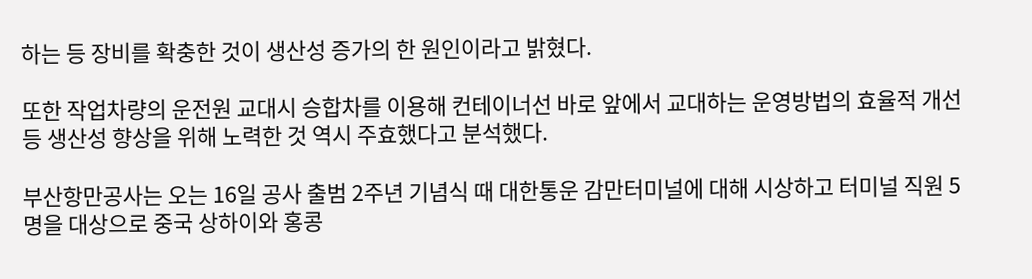하는 등 장비를 확충한 것이 생산성 증가의 한 원인이라고 밝혔다.

또한 작업차량의 운전원 교대시 승합차를 이용해 컨테이너선 바로 앞에서 교대하는 운영방법의 효율적 개선 등 생산성 향상을 위해 노력한 것 역시 주효했다고 분석했다.

부산항만공사는 오는 16일 공사 출범 2주년 기념식 때 대한통운 감만터미널에 대해 시상하고 터미널 직원 5명을 대상으로 중국 상하이와 홍콩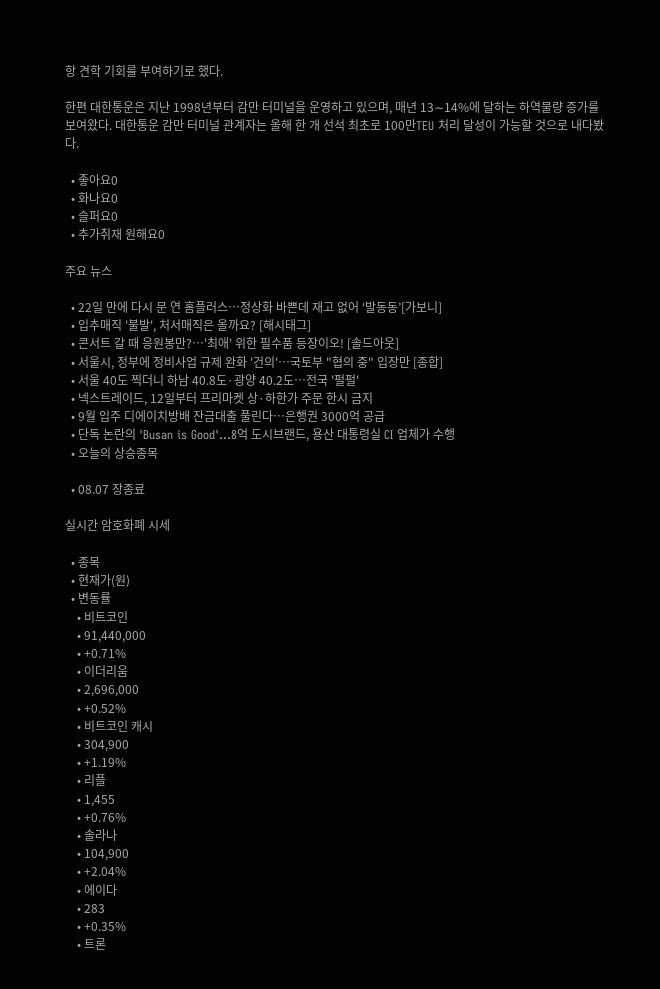항 견학 기회를 부여하기로 했다.

한편 대한통운은 지난 1998년부터 감만 터미널을 운영하고 있으며, 매년 13∼14%에 달하는 하역물량 증가를 보여왔다. 대한통운 감만 터미널 관계자는 올해 한 개 선석 최초로 100만TEU 처리 달성이 가능할 것으로 내다봤다.

  • 좋아요0
  • 화나요0
  • 슬퍼요0
  • 추가취재 원해요0

주요 뉴스

  • 22일 만에 다시 문 연 홈플러스…정상화 바쁜데 재고 없어 ‘발동동’[가보니]
  • 입추매직 '불발', 처서매직은 올까요? [해시태그]
  • 콘서트 갈 때 응원봉만?⋯'최애' 위한 필수품 등장이오! [솔드아웃]
  • 서울시, 정부에 정비사업 규제 완화 '건의'⋯국토부 "협의 중" 입장만 [종합]
  • 서울 40도 찍더니 하남 40.8도·광양 40.2도…전국 '펄펄'
  • 넥스트레이드, 12일부터 프리마켓 상·하한가 주문 한시 금지
  • 9월 입주 디에이치방배 잔금대출 풀린다…은행권 3000억 공급
  • 단독 논란의 'Busan is Good'…8억 도시브랜드, 용산 대통령실 CI 업체가 수행
  • 오늘의 상승종목

  • 08.07 장종료

실시간 암호화폐 시세

  • 종목
  • 현재가(원)
  • 변동률
    • 비트코인
    • 91,440,000
    • +0.71%
    • 이더리움
    • 2,696,000
    • +0.52%
    • 비트코인 캐시
    • 304,900
    • +1.19%
    • 리플
    • 1,455
    • +0.76%
    • 솔라나
    • 104,900
    • +2.04%
    • 에이다
    • 283
    • +0.35%
    • 트론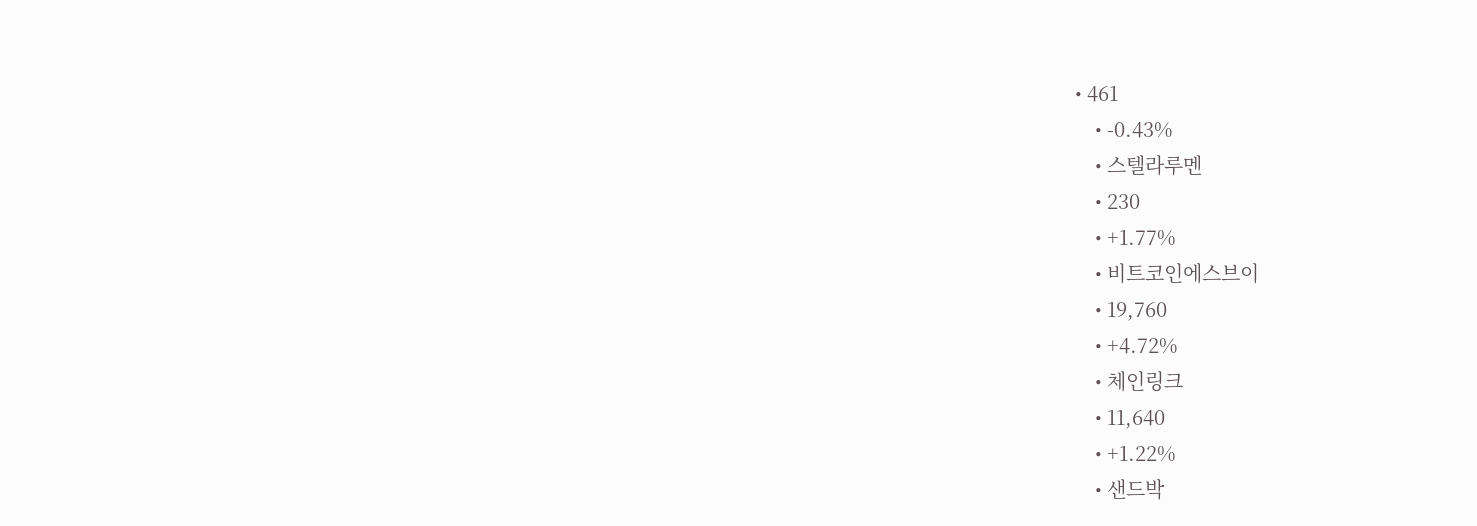• 461
    • -0.43%
    • 스텔라루멘
    • 230
    • +1.77%
    • 비트코인에스브이
    • 19,760
    • +4.72%
    • 체인링크
    • 11,640
    • +1.22%
    • 샌드박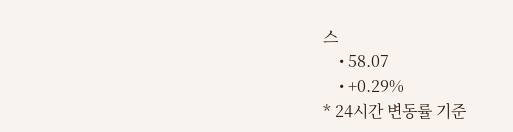스
    • 58.07
    • +0.29%
* 24시간 변동률 기준